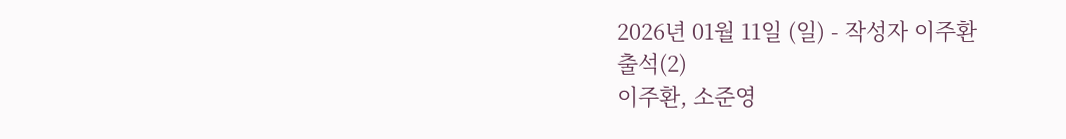2026년 01월 11일 (일) - 작성자 이주환
출석(2)
이주환, 소준영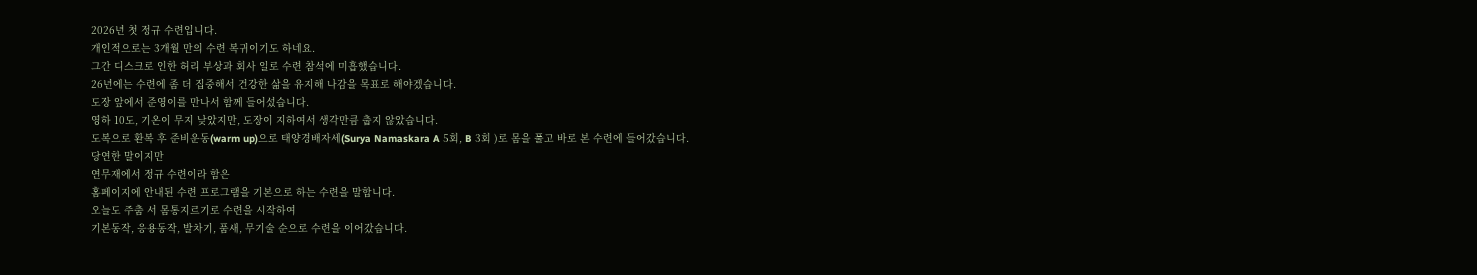2026년 첫 정규 수련입니다.
개인적으로는 3개월 만의 수련 복귀이기도 하네요.
그간 디스크로 인한 허리 부상과 회사 일로 수련 참석에 미흡했습니다.
26년에는 수련에 좀 더 집중해서 건강한 삶을 유지해 나감을 목표로 해야겠습니다.
도장 앞에서 준영이를 만나서 함께 들어섰습니다.
영하 10도, 기온이 무지 낮았지만, 도장이 지하여서 생각만큼 춥지 않았습니다.
도복으로 환복 후 준비운동(warm up)으로 태양경배자세(Surya Namaskara A 5회, B 3회 )로 몸을 풀고 바로 본 수련에 들어갔습니다.
당연한 말이지만
연무재에서 정규 수련이라 함은
홈페이지에 안내된 수련 프로그램을 기본으로 하는 수련을 말합니다.
오늘도 주춤 서 몸통지르기로 수련을 시작하여
기본동작, 응용동작, 발차기, 품새, 무기술 순으로 수련을 이어갔습니다.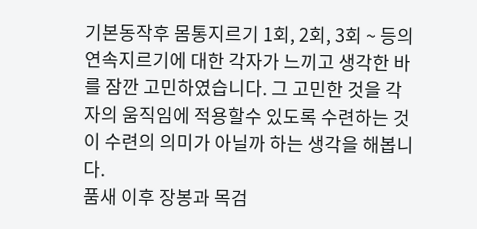기본동작후 몸통지르기 1회, 2회, 3회 ~ 등의 연속지르기에 대한 각자가 느끼고 생각한 바를 잠깐 고민하였습니다. 그 고민한 것을 각자의 움직임에 적용할수 있도록 수련하는 것이 수련의 의미가 아닐까 하는 생각을 해봅니다.
품새 이후 장봉과 목검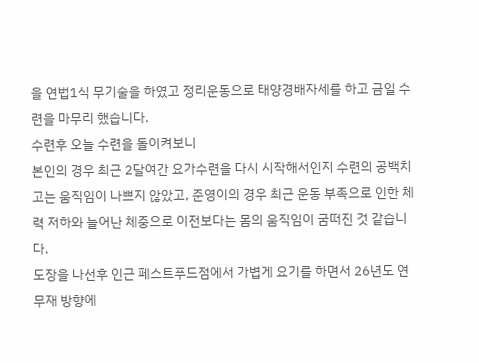을 연법1식 무기술을 하였고 정리운동으로 태양경배자세를 하고 금일 수련을 마무리 했습니다.
수련후 오늘 수련을 돌이켜보니
본인의 경우 최근 2달여간 요가수련을 다시 시작해서인지 수련의 공백치고는 움직임이 나쁘지 않았고, 준영이의 경우 최근 운동 부족으로 인한 체력 저하와 늘어난 체중으로 이전보다는 몸의 움직임이 굼떠진 것 같습니다.
도장을 나선후 인근 페스트푸드점에서 가볍게 요기를 하면서 26년도 연무재 방향에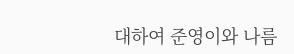대하여 준영이와 나름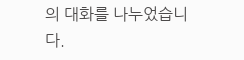의 대화를 나누었습니다.